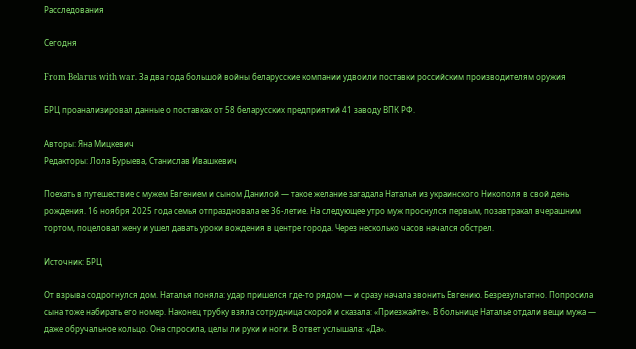Расследования

Сегодня

From Belarus with war. За два года большой войны беларусские компании удвоили поставки российским производителям оружия

БРЦ проанализировал данные о поставках от 58 беларусских предприятий 41 заводу ВПК РФ.

Авторы: Яна Мицкевич
Редакторы: Лола Бурыева, Станислав Ивашкевич

Поехать в путешествие с мужем Евгением и сыном Данилой — такое желание загадала Наталья из украинского Никополя в свой день рождения. 16 ноября 2025 года семья отпраздновала ее 36-летие. На следующее утро муж проснулся первым, позавтракал вчерашним тортом, поцеловал жену и ушел давать уроки вождения в центре города. Через несколько часов начался обстрел.

Источник: БРЦ

От взрыва содрогнулся дом. Наталья поняла: удар пришелся где-то рядом — и сразу начала звонить Евгению. Безрезультатно. Попросила сына тоже набирать его номер. Наконец трубку взяла сотрудница скорой и сказала: «Приезжайте». В больнице Наталье отдали вещи мужа — даже обручальное кольцо. Она спросила, целы ли руки и ноги. В ответ услышала: «Да».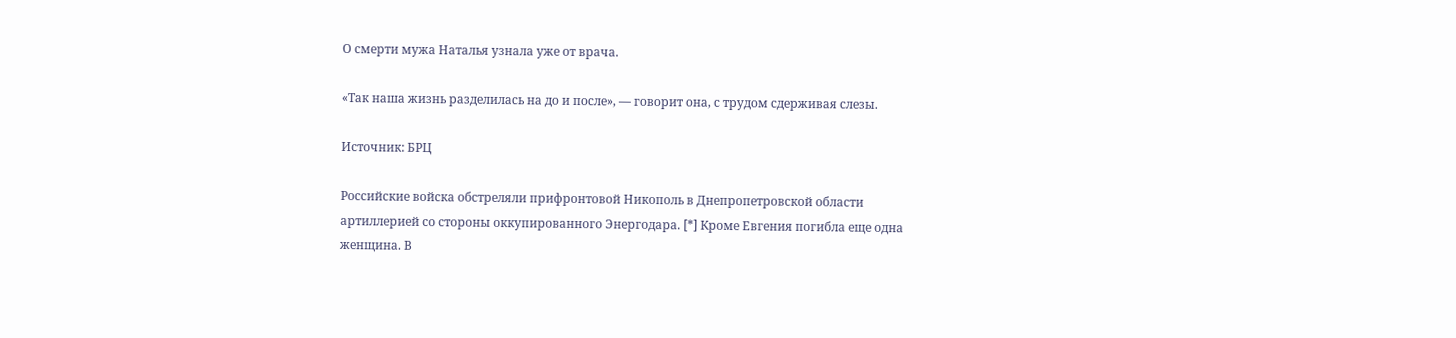О смерти мужа Наталья узнала уже от врача.

«Так наша жизнь разделилась на до и после», — говорит она, с трудом сдерживая слезы.

Источник: БРЦ

Российские войска обстреляли прифронтовой Никополь в Днепропетровской области артиллерией со стороны оккупированного Энергодара. [*] Кроме Евгения погибла еще одна женщина. В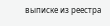выписке из реестра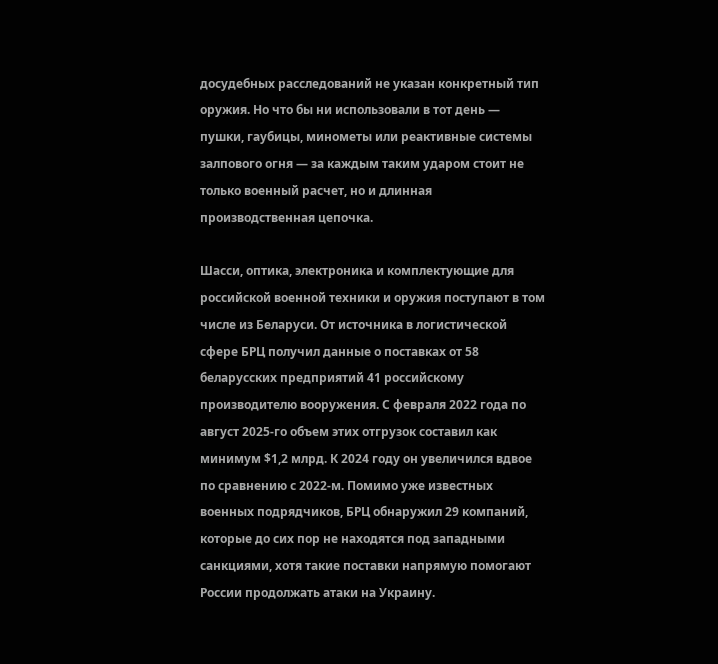досудебных расследований не указан конкретный тип оружия. Но что бы ни использовали в тот день — пушки, гаубицы, минометы или реактивные системы залпового огня — за каждым таким ударом стоит не только военный расчет, но и длинная производственная цепочка.

Шасси, оптика, электроника и комплектующие для российской военной техники и оружия поступают в том числе из Беларуси. От источника в логистической сфере БРЦ получил данные о поставках от 58 беларусских предприятий 41 российскому производителю вооружения. С февраля 2022 года по август 2025-го объем этих отгрузок составил как минимум $1,2 млрд. К 2024 году он увеличился вдвое по сравнению с 2022-м. Помимо уже известных военных подрядчиков, БРЦ обнаружил 29 компаний, которые до сих пор не находятся под западными санкциями, хотя такие поставки напрямую помогают России продолжать атаки на Украину.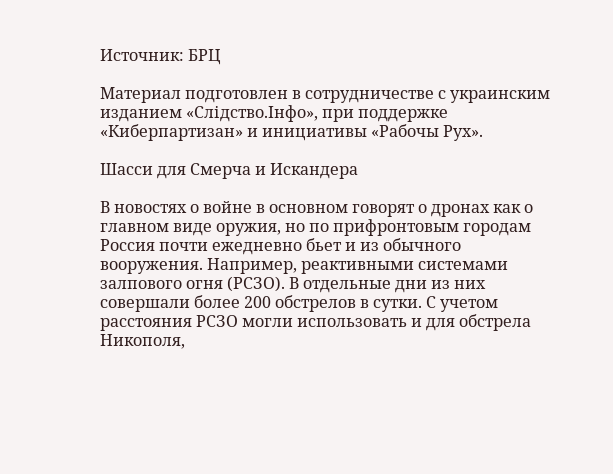Источник: БРЦ

Материал подготовлен в сотрудничестве с украинским изданием «Слідство.Інфо», при поддержке «Киберпартизан» и инициативы «Рабочы Рух».

Шасси для Смерча и Искандера

В новостях о войне в основном говорят о дронах как о главном виде оружия, но по прифронтовым городам Россия почти ежедневно бьет и из обычного вооружения. Например, реактивными системами залпового огня (РСЗО). В отдельные дни из них совершали более 200 обстрелов в сутки. С учетом расстояния РСЗО могли использовать и для обстрела Никополя,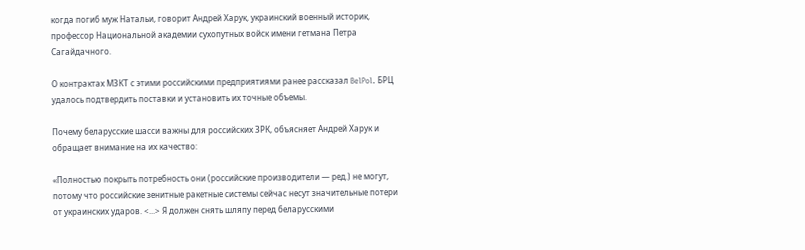когда погиб муж Натальи, говорит Андрей Харук, украинский военный историк, профессор Национальной академии сухопутных войск имени гетмана Петра Сагайдачного.

О контрактах МЗКТ с этими российскими предприятиями ранее рассказал BelPol. БРЦ удалось подтвердить поставки и установить их точные объемы.

Почему беларусские шасси важны для российских ЗРК, объясняет Андрей Харук и обращает внимание на их качество:

«Полностью покрыть потребность они (российские производители — ред.) не могут, потому что российские зенитные ракетные системы сейчас несут значительные потери от украинских ударов. <...> Я должен снять шляпу перед беларусскими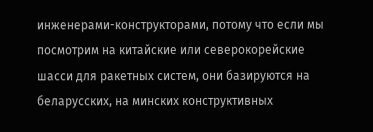инженерами-конструкторами, потому что если мы посмотрим на китайские или северокорейские шасси для ракетных систем, они базируются на беларусских, на минских конструктивных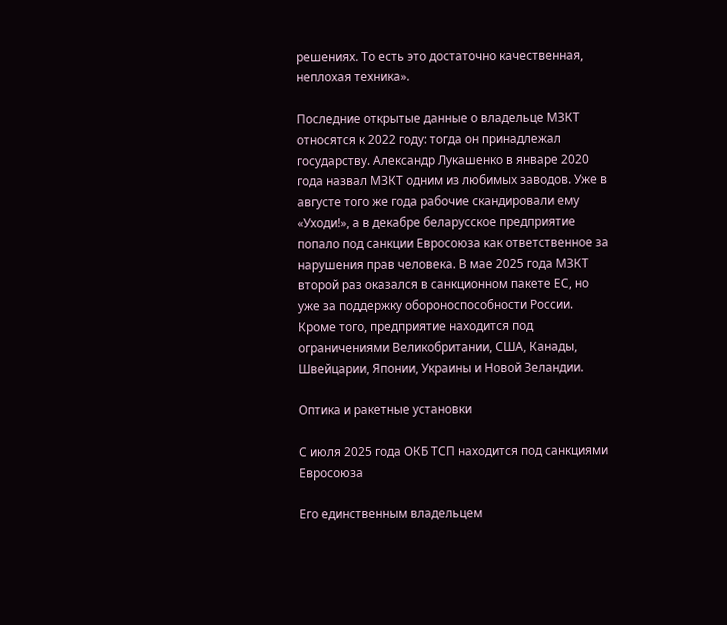решениях. То есть это достаточно качественная, неплохая техника».

Последние открытые данные о владельце МЗКТ относятся к 2022 году: тогда он принадлежал государству. Александр Лукашенко в январе 2020 года назвал МЗКТ одним из любимых заводов. Уже в августе того же года рабочие скандировали ему «Уходи!», а в декабре беларусское предприятие попало под санкции Евросоюза как ответственное за нарушения прав человека. В мае 2025 года МЗКТ второй раз оказался в санкционном пакете ЕС, но уже за поддержку обороноспособности России. Кроме того, предприятие находится под ограничениями Великобритании, США, Канады, Швейцарии, Японии, Украины и Новой Зеландии.

Оптика и ракетные установки

С июля 2025 года ОКБ ТСП находится под санкциями Евросоюза

Его единственным владельцем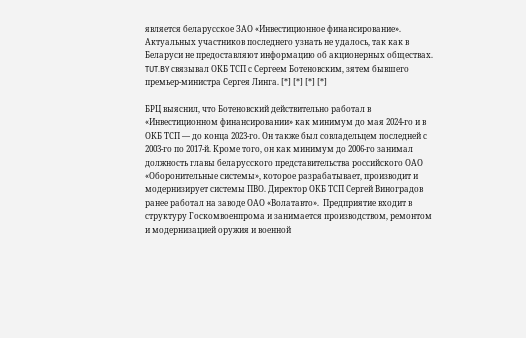является беларусское ЗАО «Инвестиционное финансирование». Актуальных участников последнего узнать не удалось, так как в Беларуси не предоставляют информацию об акционерных обществах. TUT.BY связывал ОКБ ТСП с Сергеем Ботеновским, зятем бывшего премьер-министра Сергея Линга. [*] [*] [*] [*]

БРЦ выяснил, что Ботеновский действительно работал в «Инвестиционном финансировании» как минимум до мая 2024-го и в ОКБ ТСП — до конца 2023-го. Он также был совладельцем последней с 2003-го по 2017-й. Кроме того, он как минимум до 2006-го занимал должность главы беларусского представительства российского ОАО «Оборонительные системы», которое разрабатывает, производит и модернизирует системы ПВО. Директор ОКБ ТСП Сергей Виноградов ранее работал на заводе ОАО «Волатавто».  Предприятие входит в структуру Госкомвоенпрома и занимается производством, ремонтом и модернизацией оружия и военной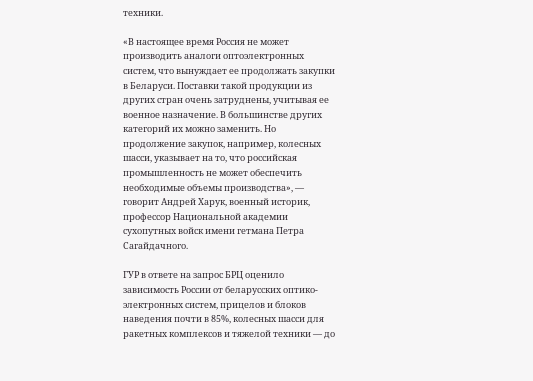техники.

«В настоящее время Россия не может производить аналоги оптоэлектронных систем, что вынуждает ее продолжать закупки в Беларуси. Поставки такой продукции из других стран очень затруднены, учитывая ее военное назначение. В большинстве других категорий их можно заменить. Но продолжение закупок, например, колесных шасси, указывает на то, что российская промышленность не может обеспечить необходимые объемы производства», — говорит Андрей Харук, военный историк, профессор Национальной академии сухопутных войск имени гетмана Петра Сагайдачного.

ГУР в ответе на запрос БРЦ оценило зависимость России от беларусских оптико-электронных систем, прицелов и блоков наведения почти в 85%, колесных шасси для ракетных комплексов и тяжелой техники — до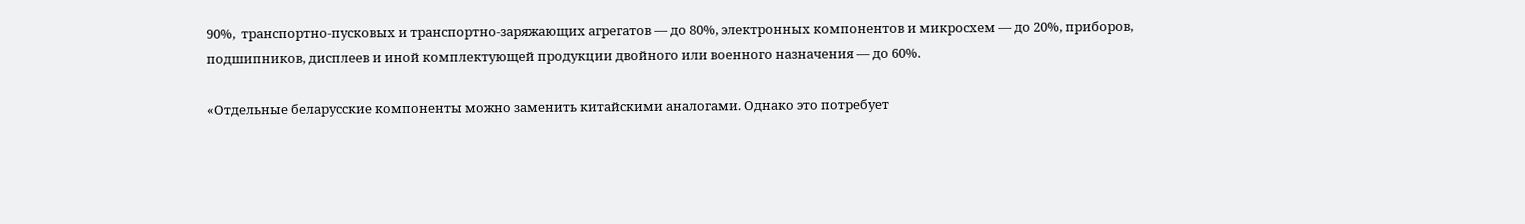90%,  транспортно-пусковых и транспортно-заряжающих агрегатов — до 80%, электронных компонентов и микросхем — до 20%, приборов, подшипников, дисплеев и иной комплектующей продукции двойного или военного назначения — до 60%.

«Отдельные беларусские компоненты можно заменить китайскими аналогами. Однако это потребует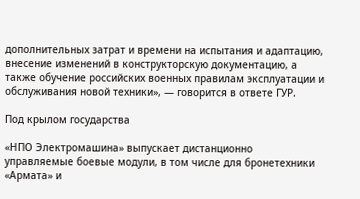дополнительных затрат и времени на испытания и адаптацию, внесение изменений в конструкторскую документацию, а также обучение российских военных правилам эксплуатации и обслуживания новой техники», — говорится в ответе ГУР.

Под крылом государства

«НПО Электромашина» выпускает дистанционно управляемые боевые модули, в том числе для бронетехники «Армата» и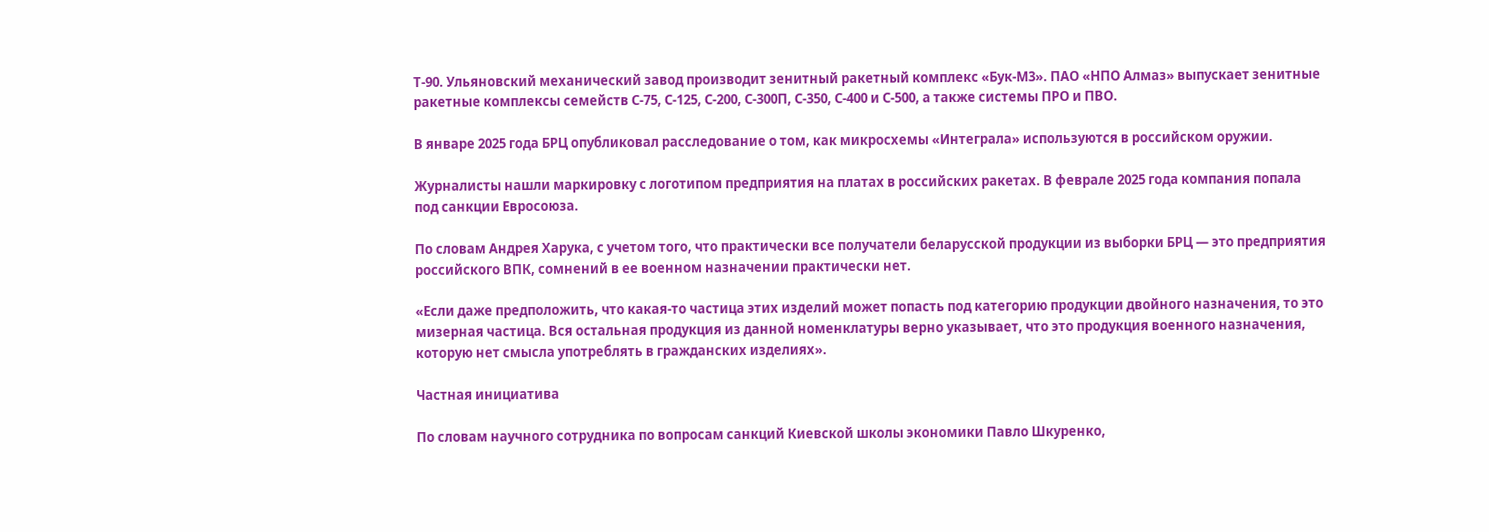Т-90. Ульяновский механический завод производит зенитный ракетный комплекс «Бук-М3». ПАО «НПО Алмаз» выпускает зенитные ракетные комплексы семейств С-75, С-125, С-200, С-300П, С-350, С-400 и С-500, а также системы ПРО и ПВО.

В январе 2025 года БРЦ опубликовал расследование о том, как микросхемы «Интеграла» используются в российском оружии.

Журналисты нашли маркировку с логотипом предприятия на платах в российских ракетах. В феврале 2025 года компания попала под санкции Евросоюза.

По словам Андрея Харука, с учетом того, что практически все получатели беларусской продукции из выборки БРЦ — это предприятия российского ВПК, сомнений в ее военном назначении практически нет.

«Если даже предположить, что какая-то частица этих изделий может попасть под категорию продукции двойного назначения, то это мизерная частица. Вся остальная продукция из данной номенклатуры верно указывает, что это продукция военного назначения, которую нет смысла употреблять в гражданских изделиях».

Частная инициатива

По словам научного сотрудника по вопросам санкций Киевской школы экономики Павло Шкуренко,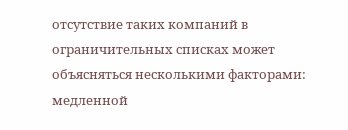отсутствие таких компаний в ограничительных списках может объясняться несколькими факторами: медленной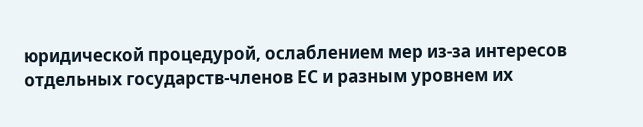юридической процедурой, ослаблением мер из-за интересов отдельных государств-членов ЕС и разным уровнем их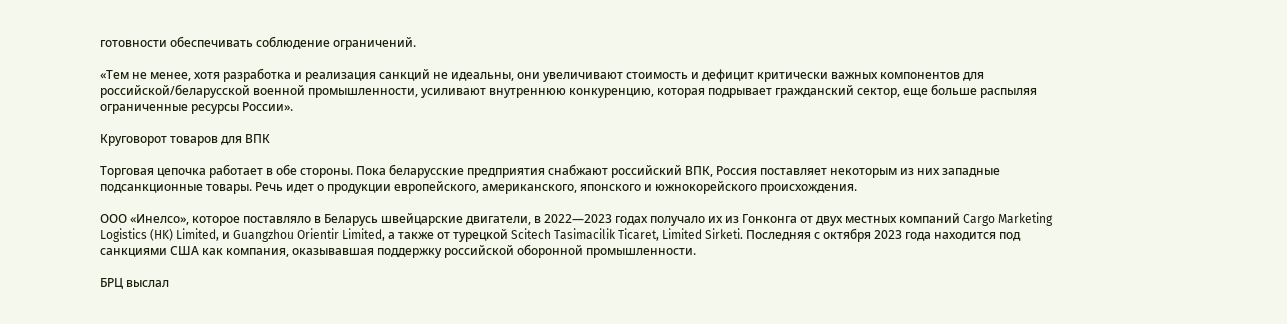готовности обеспечивать соблюдение ограничений.

«Тем не менее, хотя разработка и реализация санкций не идеальны, они увеличивают стоимость и дефицит критически важных компонентов для российской/беларусской военной промышленности, усиливают внутреннюю конкуренцию, которая подрывает гражданский сектор, еще больше распыляя ограниченные ресурсы России».

Круговорот товаров для ВПК

Торговая цепочка работает в обе стороны. Пока беларусские предприятия снабжают российский ВПК, Россия поставляет некоторым из них западные подсанкционные товары. Речь идет о продукции европейского, американского, японского и южнокорейского происхождения.

ООО «Инелсо», которое поставляло в Беларусь швейцарские двигатели, в 2022—2023 годах получало их из Гонконга от двух местных компаний Cargo Marketing Logistics (HK) Limited, и Guangzhou Orientir Limited, а также от турецкой Scitech Tasimacilik Ticaret, Limited Sirketi. Последняя с октября 2023 года находится под санкциями США как компания, оказывавшая поддержку российской оборонной промышленности.

БРЦ выслал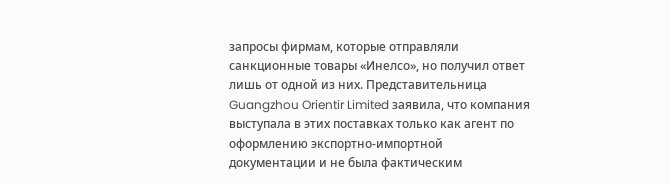запросы фирмам, которые отправляли санкционные товары «Инелсо», но получил ответ лишь от одной из них. Представительница Guangzhou Orientir Limited заявила, что компания выступала в этих поставках только как агент по оформлению экспортно-импортной документации и не была фактическим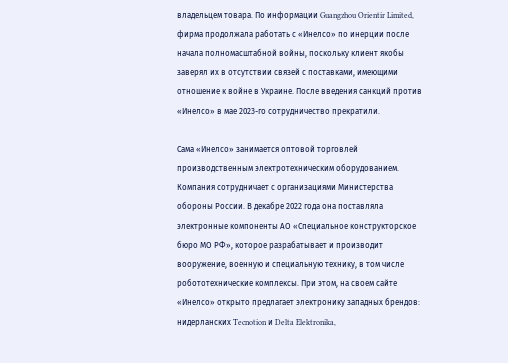владельцем товара. По информации Guangzhou Orientir Limited, фирма продолжала работать с «Инелсо» по инерции после начала полномасштабной войны, поскольку клиент якобы заверял их в отсутствии связей с поставками, имеющими отношение к войне в Украине. После введения санкций против «Инелсо» в мае 2023-го сотрудничество прекратили.

Сама «Инелсо» занимается оптовой торговлей производственным электротехническим оборудованием. Компания сотрудничает с организациями Министерства обороны России. В декабре 2022 года она поставляла электронные компоненты АО «Специальное конструкторское бюро МО РФ», которое разрабатывает и производит вооружение, военную и специальную технику, в том числе робототехнические комплексы. При этом, на своем сайте «Инелсо» открыто предлагает электронику западных брендов: нидерланских Tecnotion и Delta Elektronika,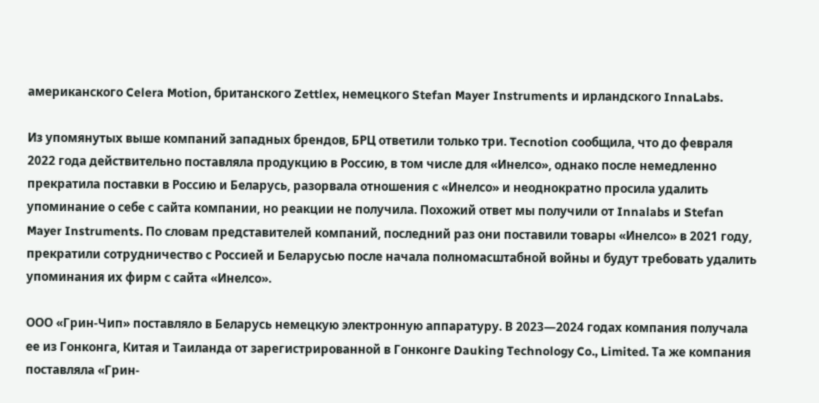американского Celera Motion, британского Zettlex, немецкого Stefan Mayer Instruments и ирландского InnaLabs.

Из упомянутых выше компаний западных брендов, БРЦ ответили только три. Tecnotion сообщила, что до февраля 2022 года действительно поставляла продукцию в Россию, в том числе для «Инелсо», однако после немедленно прекратила поставки в Россию и Беларусь, разорвала отношения с «Инелсо» и неоднократно просила удалить упоминание о себе с сайта компании, но реакции не получила. Похожий ответ мы получили от Innalabs и Stefan Mayer Instruments. По словам представителей компаний, последний раз они поставили товары «Инелсо» в 2021 году, прекратили сотрудничество с Россией и Беларусью после начала полномасштабной войны и будут требовать удалить упоминания их фирм с сайта «Инелсо».

ООО «Грин-Чип» поставляло в Беларусь немецкую электронную аппаратуру. В 2023—2024 годах компания получала ее из Гонконга, Китая и Таиланда от зарегистрированной в Гонконге Dauking Technology Co., Limited. Та же компания поставляла «Грин-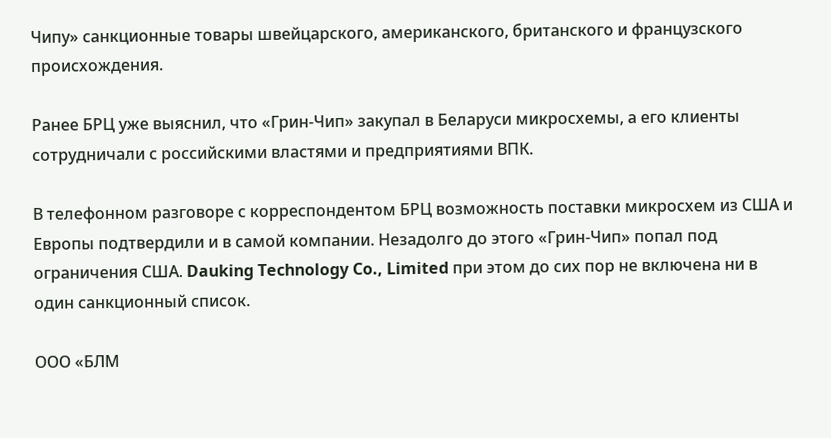Чипу» санкционные товары швейцарского, американского, британского и французского происхождения.

Ранее БРЦ уже выяснил, что «Грин-Чип» закупал в Беларуси микросхемы, а его клиенты сотрудничали с российскими властями и предприятиями ВПК.

В телефонном разговоре с корреспондентом БРЦ возможность поставки микросхем из США и Европы подтвердили и в самой компании. Незадолго до этого «Грин-Чип» попал под ограничения США. Dauking Technology Co., Limited при этом до сих пор не включена ни в один санкционный список.

ООО «БЛМ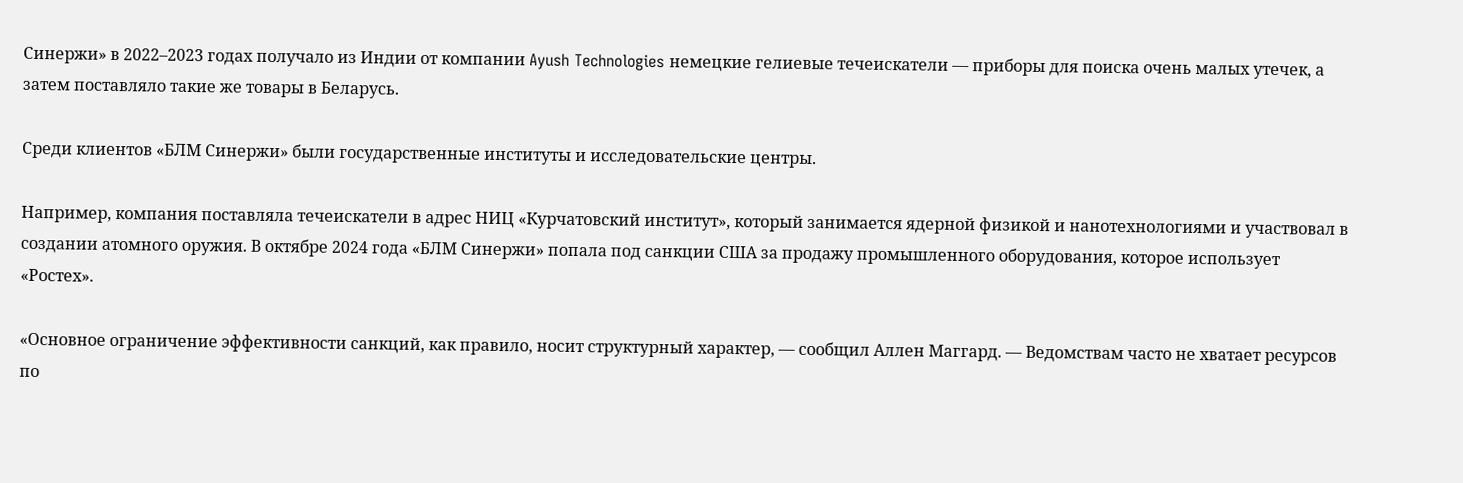Синержи» в 2022–2023 годах получало из Индии от компании Ayush Technologies немецкие гелиевые течеискатели — приборы для поиска очень малых утечек, а затем поставляло такие же товары в Беларусь.

Среди клиентов «БЛМ Синержи» были государственные институты и исследовательские центры.

Например, компания поставляла течеискатели в адрес НИЦ «Курчатовский институт», который занимается ядерной физикой и нанотехнологиями и участвовал в создании атомного оружия. В октябре 2024 года «БЛМ Синержи» попала под санкции США за продажу промышленного оборудования, которое использует «Ростех».

«Основное ограничение эффективности санкций, как правило, носит структурный характер, — сообщил Аллен Маггард. — Ведомствам часто не хватает ресурсов по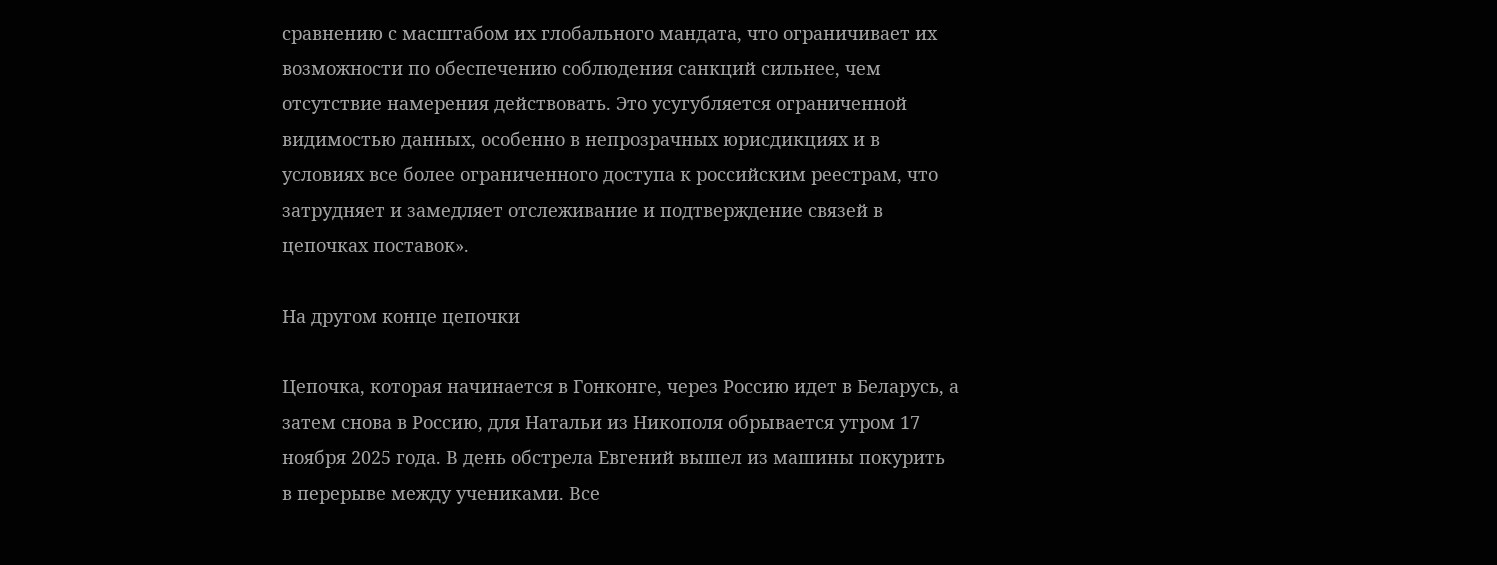сравнению с масштабом их глобального мандата, что ограничивает их возможности по обеспечению соблюдения санкций сильнее, чем отсутствие намерения действовать. Это усугубляется ограниченной видимостью данных, особенно в непрозрачных юрисдикциях и в условиях все более ограниченного доступа к российским реестрам, что затрудняет и замедляет отслеживание и подтверждение связей в цепочках поставок».

На другом конце цепочки

Цепочка, которая начинается в Гонконге, через Россию идет в Беларусь, а затем снова в Россию, для Натальи из Никополя обрывается утром 17 ноября 2025 года. В день обстрела Евгений вышел из машины покурить в перерыве между учениками. Все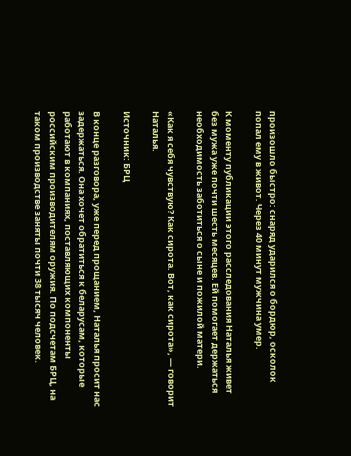произошло быстро: снаряд ударился о бордюр, осколок попал ему в живот. Через 40 минут мужчина умер.

К моменту публикации этого расследования Наталья живет без мужа уже почти шесть месяцев. Ей помогает держаться необходимость заботиться о сыне и пожилой матери.

«Как я себя чувствую? Как сирота. Вот, как сирота», — говорит Наталья.

Источник: БРЦ

В конце разговора, уже перед прощанием, Наталья просит нас задержаться. Она хочет обратиться к беларусам, которые работают в компаниях, поставляющих компоненты российским производителям оружия. По подсчетам БРЦ, на таком производстве заняты почти 38 тысяч человек.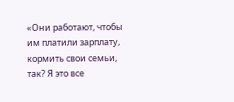«Они работают, чтобы им платили зарплату, кормить свои семьи, так? Я это все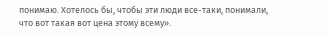понимаю. Хотелось бы, чтобы эти люди все-таки, понимали, что вот такая вот цена этому всему».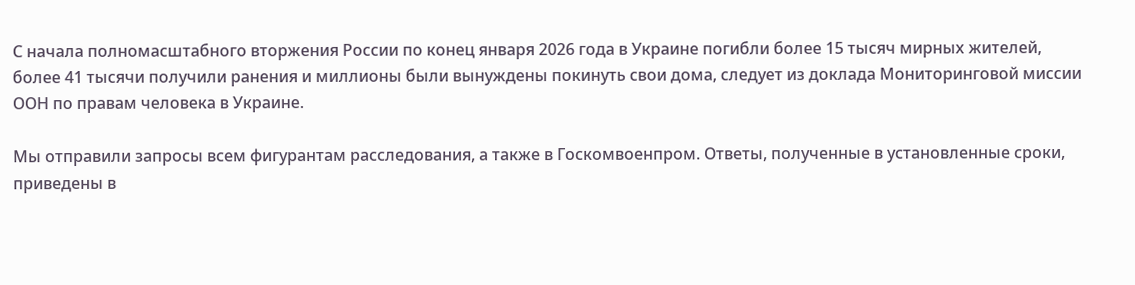С начала полномасштабного вторжения России по конец января 2026 года в Украине погибли более 15 тысяч мирных жителей, более 41 тысячи получили ранения и миллионы были вынуждены покинуть свои дома, следует из доклада Мониторинговой миссии ООН по правам человека в Украине.

Мы отправили запросы всем фигурантам расследования, а также в Госкомвоенпром. Ответы, полученные в установленные сроки, приведены в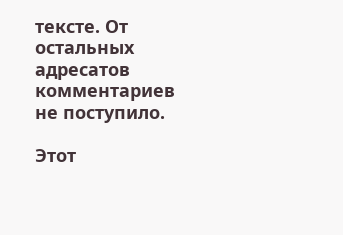тексте. От остальных адресатов комментариев не поступило.

Этот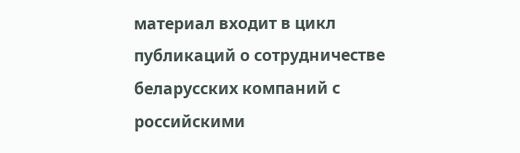материал входит в цикл публикаций о сотрудничестве беларусских компаний с российскими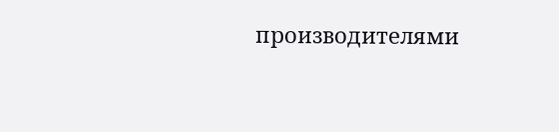производителями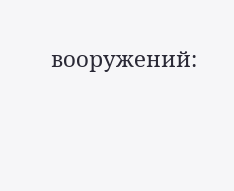вооружений: